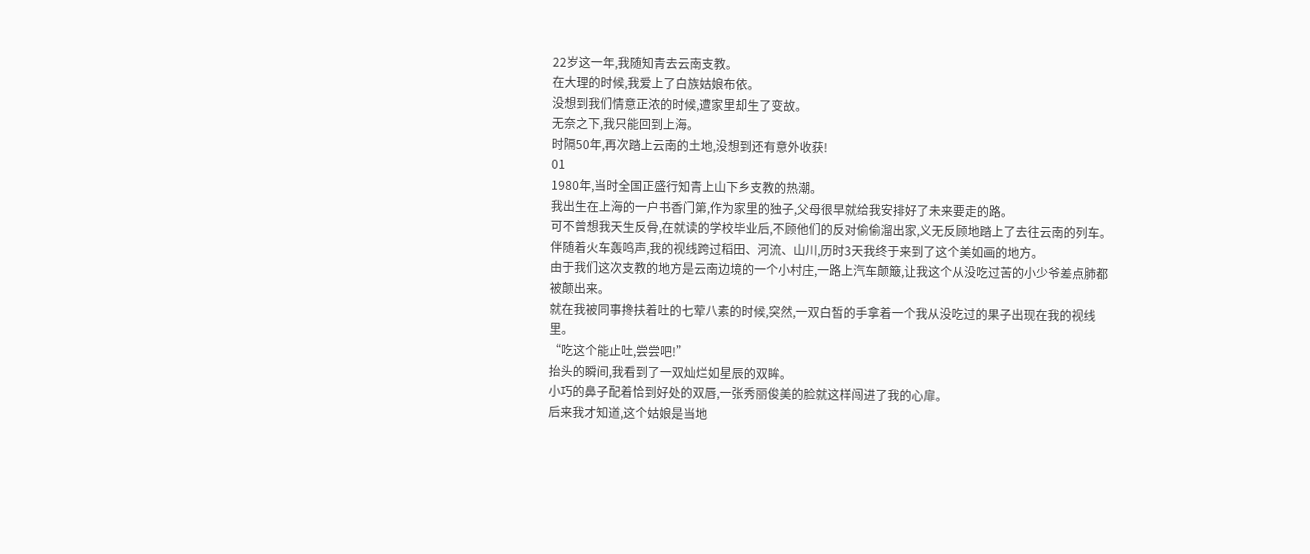22岁这一年,我随知青去云南支教。
在大理的时候,我爱上了白族姑娘布依。
没想到我们情意正浓的时候,遭家里却生了变故。
无奈之下,我只能回到上海。
时隔50年,再次踏上云南的土地,没想到还有意外收获!
01
1980年,当时全国正盛行知青上山下乡支教的热潮。
我出生在上海的一户书香门第,作为家里的独子,父母很早就给我安排好了未来要走的路。
可不曾想我天生反骨,在就读的学校毕业后,不顾他们的反对偷偷溜出家,义无反顾地踏上了去往云南的列车。
伴随着火车轰鸣声,我的视线跨过稻田、河流、山川,历时3天我终于来到了这个美如画的地方。
由于我们这次支教的地方是云南边境的一个小村庄,一路上汽车颠簸,让我这个从没吃过苦的小少爷差点肺都被颠出来。
就在我被同事搀扶着吐的七荤八素的时候,突然,一双白皙的手拿着一个我从没吃过的果子出现在我的视线里。
“吃这个能止吐,尝尝吧!”
抬头的瞬间,我看到了一双灿烂如星辰的双眸。
小巧的鼻子配着恰到好处的双唇,一张秀丽俊美的脸就这样闯进了我的心扉。
后来我才知道,这个姑娘是当地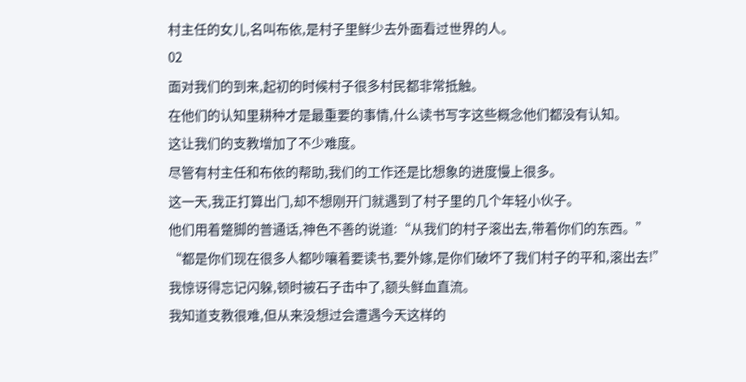村主任的女儿,名叫布依,是村子里鲜少去外面看过世界的人。
02
面对我们的到来,起初的时候村子很多村民都非常抵触。
在他们的认知里耕种才是最重要的事情,什么读书写字这些概念他们都没有认知。
这让我们的支教增加了不少难度。
尽管有村主任和布依的帮助,我们的工作还是比想象的进度慢上很多。
这一天,我正打算出门,却不想刚开门就遇到了村子里的几个年轻小伙子。
他们用着蹩脚的普通话,神色不善的说道:“从我们的村子滚出去,带着你们的东西。”
“都是你们现在很多人都吵嚷着要读书,要外嫁,是你们破坏了我们村子的平和,滚出去!”
我惊讶得忘记闪躲,顿时被石子击中了,额头鲜血直流。
我知道支教很难,但从来没想过会遭遇今天这样的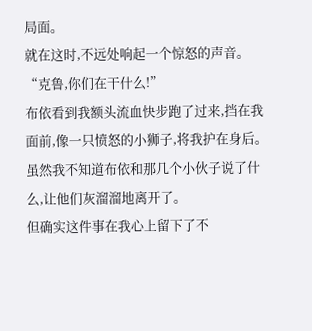局面。
就在这时,不远处响起一个惊怒的声音。
“克鲁,你们在干什么!”
布依看到我额头流血快步跑了过来,挡在我面前,像一只愤怒的小狮子,将我护在身后。
虽然我不知道布依和那几个小伙子说了什么,让他们灰溜溜地离开了。
但确实这件事在我心上留下了不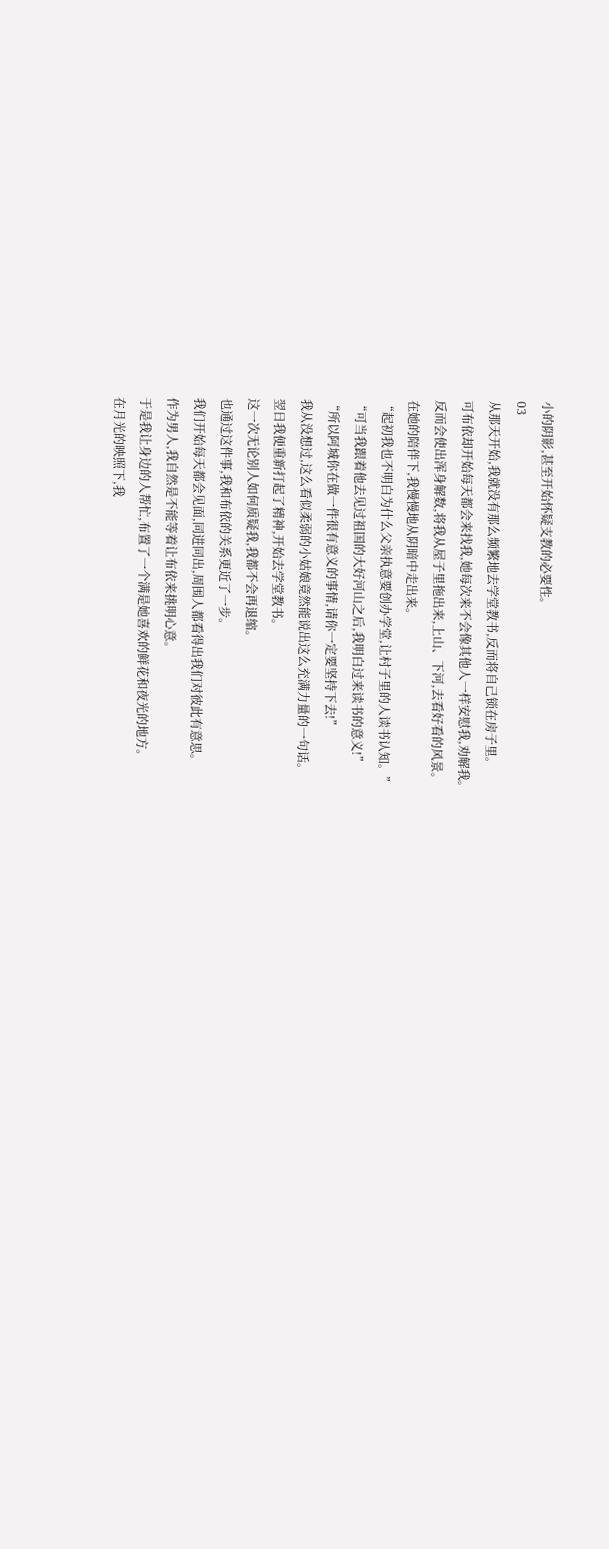小的阴影,甚至开始怀疑支教的必要性。
03
从那天开始,我就没有那么频繁地去学堂教书,反而将自己锁在房子里。
可布依却开始每天都会来找我,她每次来不会像其他人一样安慰我,劝解我。
反而会使出浑身解数,将我从屋子里拖出来,上山、下河,去看好看的风景。
在她的陪伴下,我慢慢地从阴暗中走出来。
“起初我也不明白为什么父亲执意要创办学堂,让村子里的人读书认知。”
“可当我跟着他去见过祖国的大好河山之后,我明白过来读书的意义!”
“所以阿城你在做一件很有意义的事情,请你一定要坚持下去!”
我从没想过,这么看似柔弱的小姑娘竟然能说出这么充满力量的一句话。
翌日我便重新打起了精神,开始去学堂教书。
这一次无论别人如何质疑我,我都不会再退缩。
也通过这件事,我和布依的关系更近了一步。
我们开始每天都会见面,同进同出,周围人都看得出我们对彼此有意思。
作为男人,我自然是不能等着让布依来挑明心意。
于是我让身边的人帮忙,布置了一个满是她喜欢的鲜花和夜光的地方。
在月光的映照下,我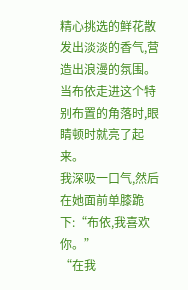精心挑选的鲜花散发出淡淡的香气,营造出浪漫的氛围。
当布依走进这个特别布置的角落时,眼睛顿时就亮了起来。
我深吸一口气,然后在她面前单膝跪下:“布依,我喜欢你。”
“在我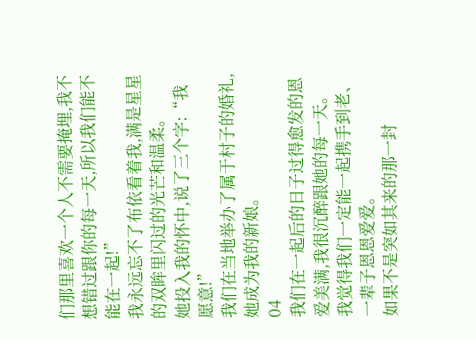们那里喜欢一个人不需要掩埋,我不想错过跟你的每一天,所以我们能不能在一起!”
我永远忘不了布依看着我,满是星星的双眸里闪过的光芒和温柔。
她投入我的怀中,说了三个字:“我愿意!”
我们在当地举办了属于村子的婚礼,她成为我的新娘。
04
我们在一起后的日子过得愈发的恩爱美满,我很沉醉跟她的每一天。
我觉得我们一定能一起携手到老、一辈子恩恩爱爱。
如果不是突如其来的那一封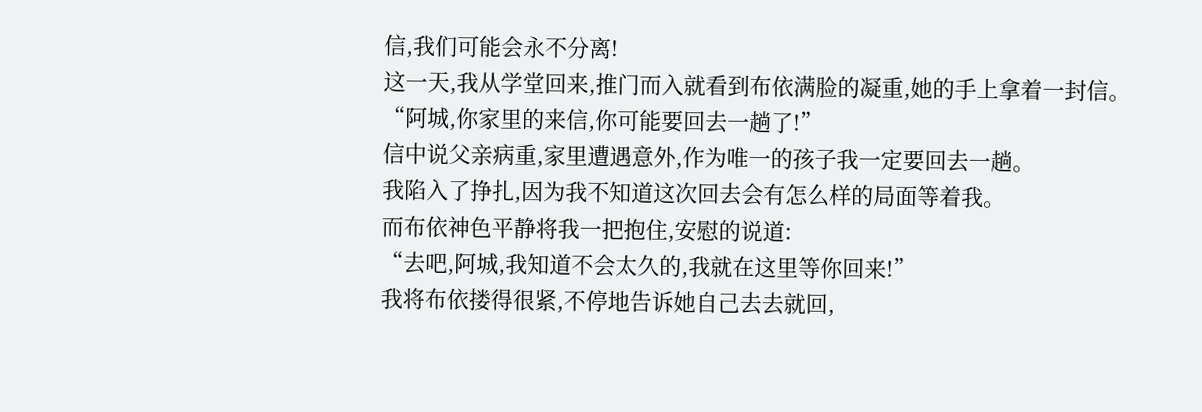信,我们可能会永不分离!
这一天,我从学堂回来,推门而入就看到布依满脸的凝重,她的手上拿着一封信。
“阿城,你家里的来信,你可能要回去一趟了!”
信中说父亲病重,家里遭遇意外,作为唯一的孩子我一定要回去一趟。
我陷入了挣扎,因为我不知道这次回去会有怎么样的局面等着我。
而布依神色平静将我一把抱住,安慰的说道:
“去吧,阿城,我知道不会太久的,我就在这里等你回来!”
我将布依搂得很紧,不停地告诉她自己去去就回,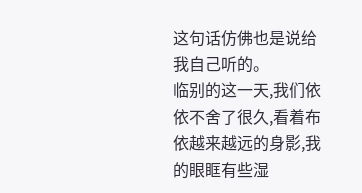这句话仿佛也是说给我自己听的。
临别的这一天,我们依依不舍了很久,看着布依越来越远的身影,我的眼眶有些湿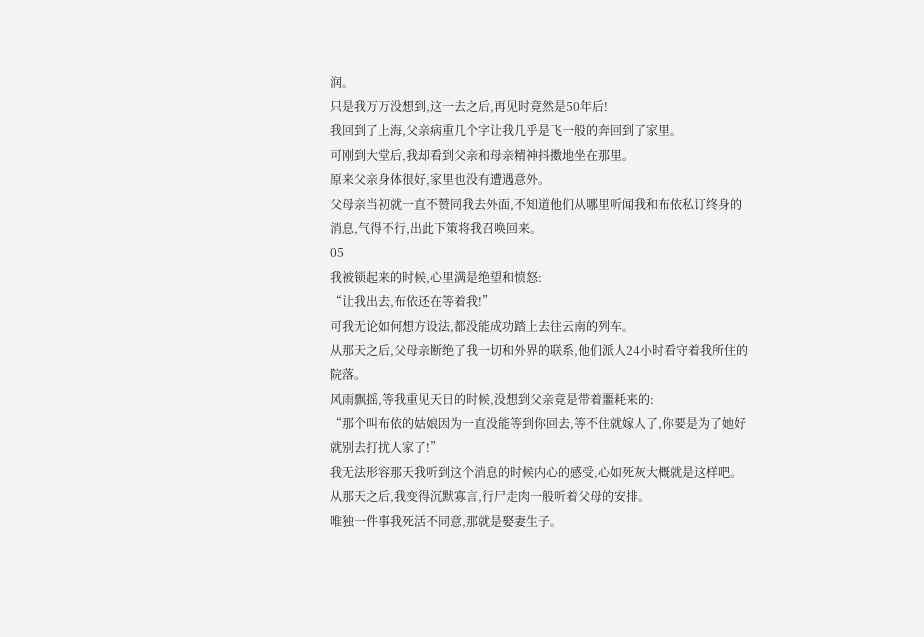润。
只是我万万没想到,这一去之后,再见时竟然是50年后!
我回到了上海,父亲病重几个字让我几乎是飞一般的奔回到了家里。
可刚到大堂后,我却看到父亲和母亲精神抖擞地坐在那里。
原来父亲身体很好,家里也没有遭遇意外。
父母亲当初就一直不赞同我去外面,不知道他们从哪里听闻我和布依私订终身的消息,气得不行,出此下策将我召唤回来。
05
我被锁起来的时候,心里满是绝望和愤怒:
“让我出去,布依还在等着我!”
可我无论如何想方设法,都没能成功踏上去往云南的列车。
从那天之后,父母亲断绝了我一切和外界的联系,他们派人24小时看守着我所住的院落。
风雨飘摇,等我重见天日的时候,没想到父亲竟是带着噩耗来的:
“那个叫布依的姑娘因为一直没能等到你回去,等不住就嫁人了,你要是为了她好就别去打扰人家了!”
我无法形容那天我听到这个消息的时候内心的感受,心如死灰大概就是这样吧。
从那天之后,我变得沉默寡言,行尸走肉一般听着父母的安排。
唯独一件事我死活不同意,那就是娶妻生子。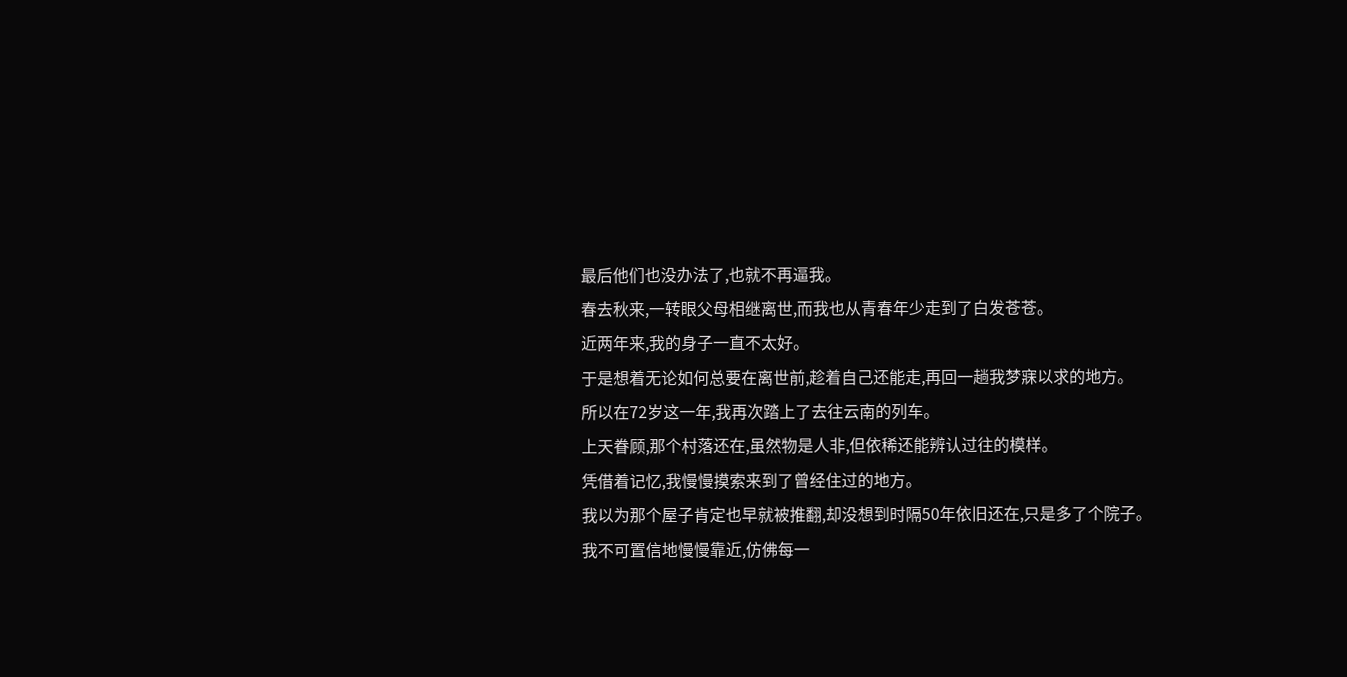最后他们也没办法了,也就不再逼我。
春去秋来,一转眼父母相继离世,而我也从青春年少走到了白发苍苍。
近两年来,我的身子一直不太好。
于是想着无论如何总要在离世前,趁着自己还能走,再回一趟我梦寐以求的地方。
所以在72岁这一年,我再次踏上了去往云南的列车。
上天眷顾,那个村落还在,虽然物是人非,但依稀还能辨认过往的模样。
凭借着记忆,我慢慢摸索来到了曾经住过的地方。
我以为那个屋子肯定也早就被推翻,却没想到时隔50年依旧还在,只是多了个院子。
我不可置信地慢慢靠近,仿佛每一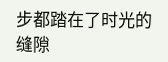步都踏在了时光的缝隙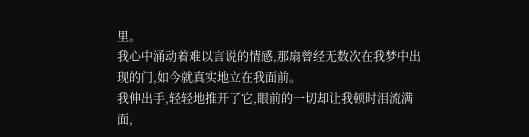里。
我心中涌动着难以言说的情感,那扇曾经无数次在我梦中出现的门,如今就真实地立在我面前。
我伸出手,轻轻地推开了它,眼前的一切却让我顿时泪流满面,